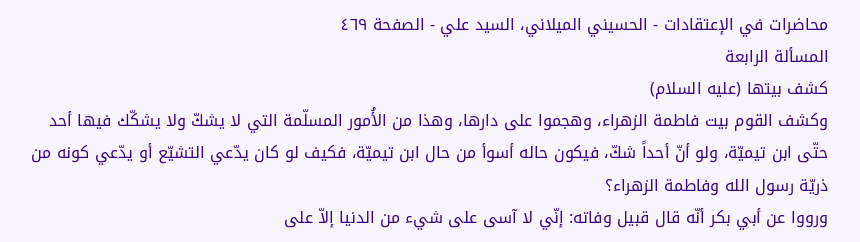محاضرات في الإعتقادات - الحسيني الميلاني، السيد علي - الصفحة ٤٦٩
المسألة الرابعة
كشف بيتها (عليه السلام)
وكشف القوم بيت فاطمة الزهراء، وهجموا على دارها، وهذا من الأُمور المسلّمة التي لا يشكّ ولا يشكّك فيها أحد حتّى ابن تيميّة، ولو أنّ أحداً شكّ، فيكون حاله أسوأ من حال ابن تيميّة، فكيف لو كان يدّعي التشيّع أو يدّعي كونه من ذريّة رسول الله وفاطمة الزهراء؟
ورووا عن أبي بكر أنّه قال قبيل وفاته: إنّي لا آسى على شيء من الدنيا إلاّ على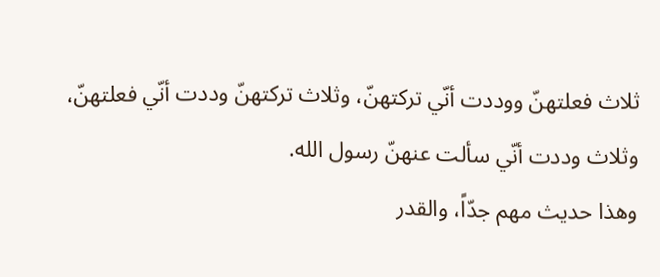ثلاث فعلتهنّ ووددت أنّي تركتهنّ، وثلاث تركتهنّ وددت أنّي فعلتهنّ، وثلاث وددت أنّي سألت عنهنّ رسول الله.
وهذا حديث مهم جدّاً، والقدر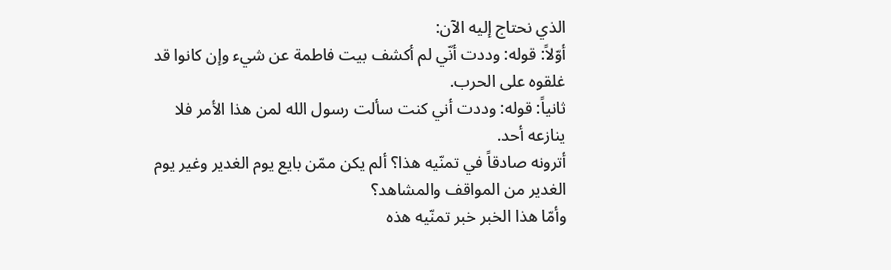الذي نحتاج إليه الآن:
أوّلاً: قوله: وددت أنّي لم أكشف بيت فاطمة عن شيء وإن كانوا قد غلقوه على الحرب.
ثانياً: قوله: وددت أني كنت سألت رسول الله لمن هذا الأمر فلا ينازعه أحد.
أترونه صادقاً في تمنّيه هذا؟ ألم يكن ممّن بايع يوم الغدير وغير يوم الغدير من المواقف والمشاهد؟
وأمّا هذا الخبر خبر تمنّيه هذه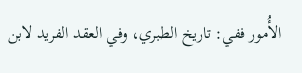الأُمور ففي: تاريخ الطبري، وفي العقد الفريد لابن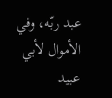عبد ربّه، وفي الأموال لأبي عبيد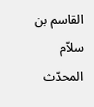القاسم بن سلاّم المحدّث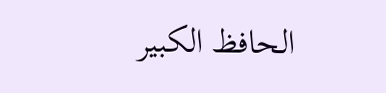الحافظ الكبير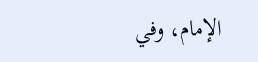الإمام، وفي